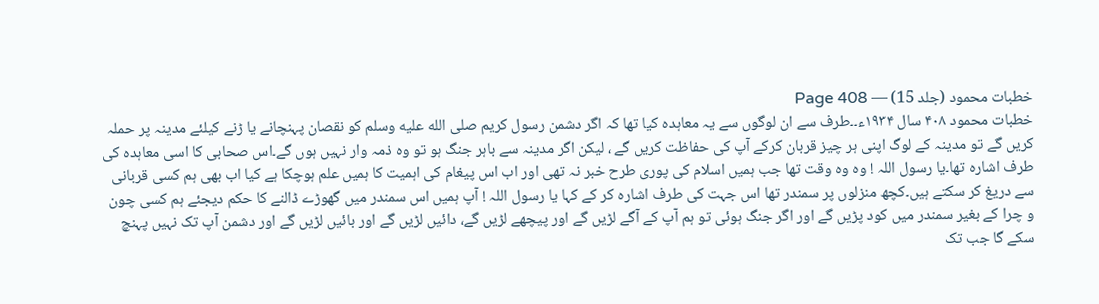خطبات محمود (جلد 15) — Page 408
خطبات محمود ۴۰۸ سال ۱۹۳۴ء۔۔طرف سے ان لوگوں سے یہ معاہدہ کیا تھا کہ اگر دشمن رسول کریم صلى الله عليه وسلم کو نقصان پہنچانے یا ڑنے کیلئے مدینہ پر حملہ کریں گے تو مدینہ کے لوگ اپنی ہر چیز قربان کرکے آپ کی حفاظت کریں گے ، لیکن اگر مدینہ سے باہر جنگ ہو تو وہ ذمہ وار نہیں ہوں گے۔اس صحابی کا اسی معاہدہ کی طرف اشارہ تھا۔یا رسول اللہ ! وہ وہ وقت تھا جب ہمیں اسلام کی پوری طرح خبر نہ تھی اور اب اس پیغام کی اہمیت کا ہمیں علم ہوچکا ہے کیا اب بھی ہم کسی قربانی سے دریغ کر سکتے ہیں۔کچھ منزلوں پر سمندر تھا اس جہت کی طرف اشارہ کر کے کہا یا رسول اللہ ! آپ ہمیں اس سمندر میں گھوڑے ڈالنے کا حکم دیجئے ہم کسی چون و چرا کے بغیر سمندر میں کود پڑیں گے اور اگر جنگ ہوئی تو ہم آپ کے آگے لڑیں گے اور پیچھے لڑیں گے، دائیں لڑیں گے اور بائیں لڑیں گے اور دشمن آپ تک نہیں پہنچ سکے گا جب تک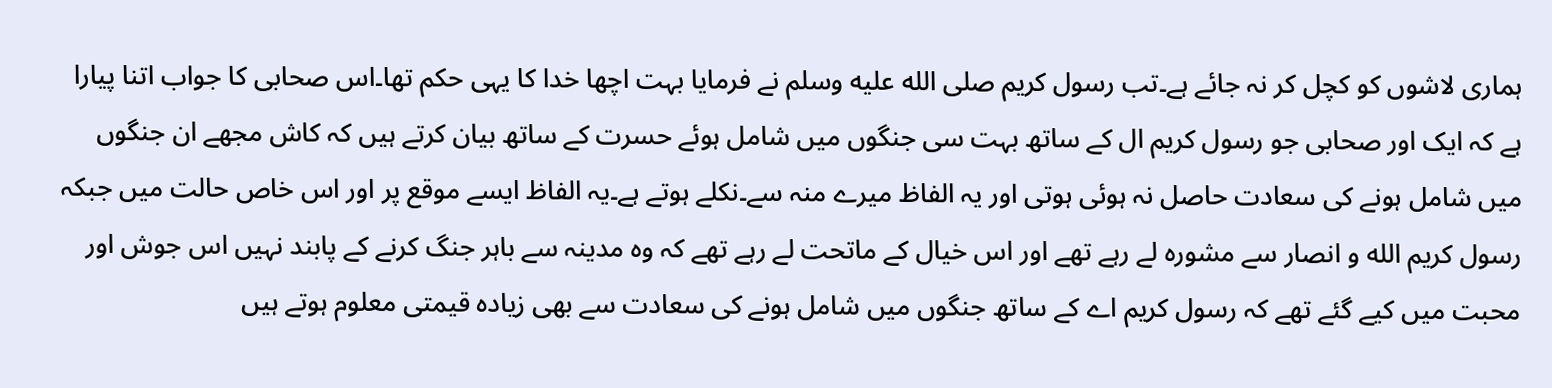ہماری لاشوں کو کچل کر نہ جائے ہے۔تب رسول کریم صلى الله عليه وسلم نے فرمایا بہت اچھا خدا کا یہی حکم تھا۔اس صحابی کا جواب اتنا پیارا ہے کہ ایک اور صحابی جو رسول کریم ال کے ساتھ بہت سی جنگوں میں شامل ہوئے حسرت کے ساتھ بیان کرتے ہیں کہ کاش مجھے ان جنگوں میں شامل ہونے کی سعادت حاصل نہ ہوئی ہوتی اور یہ الفاظ میرے منہ سے۔نکلے ہوتے ہے۔یہ الفاظ ایسے موقع پر اور اس خاص حالت میں جبکہ رسول کریم الله و انصار سے مشورہ لے رہے تھے اور اس خیال کے ماتحت لے رہے تھے کہ وہ مدینہ سے باہر جنگ کرنے کے پابند نہیں اس جوش اور محبت میں کیے گئے تھے کہ رسول کریم اے کے ساتھ جنگوں میں شامل ہونے کی سعادت سے بھی زیادہ قیمتی معلوم ہوتے ہیں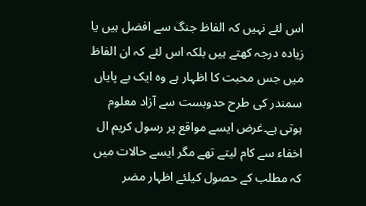اس لئے نہیں کہ الفاظ جنگ سے افضل ہیں یا زیادہ درجہ کھتے ہیں بلکہ اس لئے کہ ان الفاظ میں جس محبت کا اظہار ہے وہ ایک بے پایاں سمندر کی طرح حدوبست سے آزاد معلوم ہوتی ہے۔غرض ایسے مواقع پر رسول کریم ال اخفاء سے کام لیتے تھے مگر ایسے حالات میں کہ مطلب کے حصول کیلئے اظہار مضر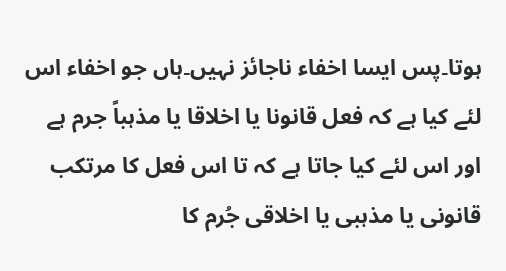ہوتا۔پس ایسا اخفاء ناجائز نہیں۔ہاں جو اخفاء اس لئے کیا ہے کہ فعل قانونا یا اخلاقا یا مذہباً جرم ہے اور اس لئے کیا جاتا ہے کہ تا اس فعل کا مرتکب قانونی یا مذہبی یا اخلاقی جُرم کا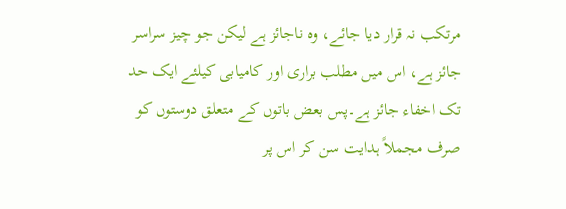مرتکب نہ قرار دیا جائے، وہ ناجائز ہے لیکن جو چیز سراسر جائز ہے، اس میں مطلب براری اور کامیابی کیلئے ایک حد تک اخفاء جائز ہے۔پس بعض باتوں کے متعلق دوستوں کو صرف مجملاً ہدایت سن کر اس پر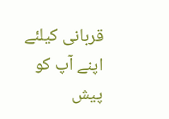قربانی کیلئے اپنے آپ کو پیش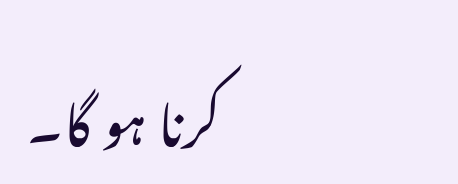کرنا ہو گا۔